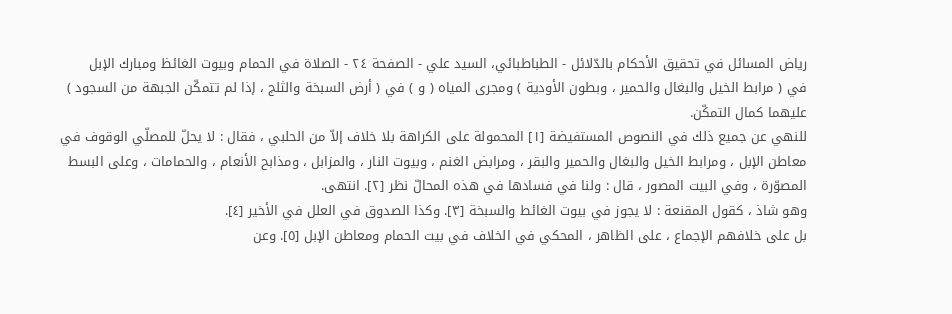رياض المسائل في تحقيق الأحكام بالدّلائل - الطباطبائي، السيد علي - الصفحة ٢٤ - الصلاة في الحمام وبيوت الغائظ ومبارك الإبل
في ( مرابط الخيل والبغال والحمير ، وبطون الأودية ) ومجرى المياه ( و ) في ( أرض السبخة والثلج ، إذا لم تتمكّن الجبهة من السجود ) عليهما كمال التمكّن.
للنهي عن جميع ذلك في النصوص المستفيضة [١] المحمولة على الكراهة بلا خلاف إلاّ من الحلبي ، فقال : لا يحلّ للمصلّي الوقوف في معاطن الإبل ، ومرابط الخيل والبغال والحمير والبقر ، ومرابض الغنم ، وبيوت النار ، والمزابل ، ومذابح الأنعام ، والحمامات ، وعلى البسط المصوّرة ، وفي البيت المصور ، قال : ولنا في فسادها في هذه المحالّ نظر [٢]. انتهى.
وهو شاذ ، كقول المقنعة : لا يجوز في بيوت الغائط والسبخة [٣]. وكذا الصدوق في العلل في الأخير [٤].
بل على خلافهم الإجماع ، على الظاهر ، المحكي في الخلاف في بيت الحمام ومعاطن الإبل [٥]. وعن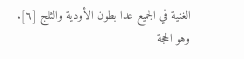الغنية في الجميع عدا بطون الأودية والثلج [٦].
وهو الحجة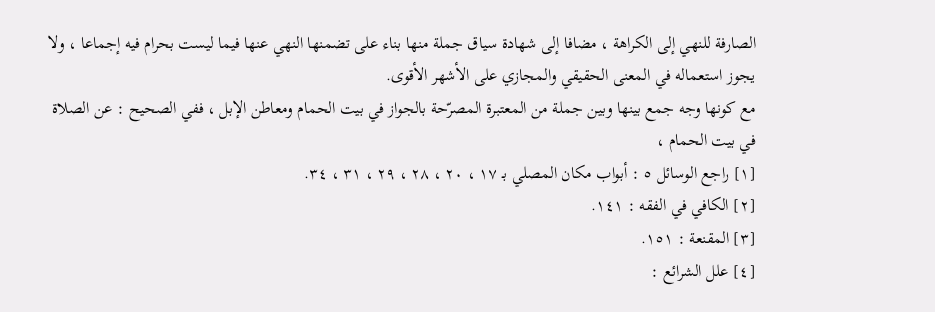الصارفة للنهي إلى الكراهة ، مضافا إلى شهادة سياق جملة منها بناء على تضمنها النهي عنها فيما ليست بحرام فيه إجماعا ، ولا يجوز استعماله في المعنى الحقيقي والمجازي على الأشهر الأقوى.
مع كونها وجه جمع بينها وبين جملة من المعتبرة المصرّحة بالجواز في بيت الحمام ومعاطن الإبل ، ففي الصحيح : عن الصلاة في بيت الحمام ،
[١] راجع الوسائل ٥ : أبواب مكان المصلي بـ ١٧ ، ٢٠ ، ٢٨ ، ٢٩ ، ٣١ ، ٣٤.
[٢] الكافي في الفقه : ١٤١.
[٣] المقنعة : ١٥١.
[٤] علل الشرائع :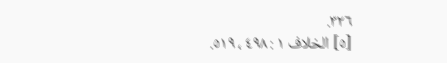٣٢٦.
[٥] الخلاف ١ : ٤٩٨ ، ٥١٩.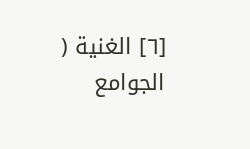[٦] الغنية ( الجوامع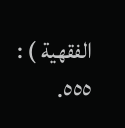الفقهية ) : ٥٥٥.